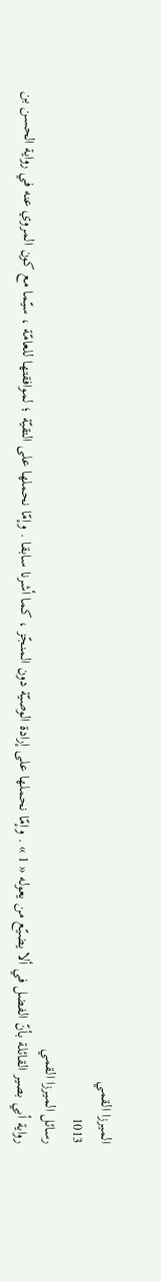الميرزا القمي
1013
رسائل الميرزا القمي
رواية أبي بصير القائلة بأنّ الفضل في ألا يضيّع من يعوله « 1 » . وإمّا نحملها على إرادة الوصيّة دون المنجّز ، كما أشرنا سابقا . وإمّا نحملها على التقيّة ؛ لموافقتها للعامّة ، سيّما مع كون المروي عنه في رواية الحسن بن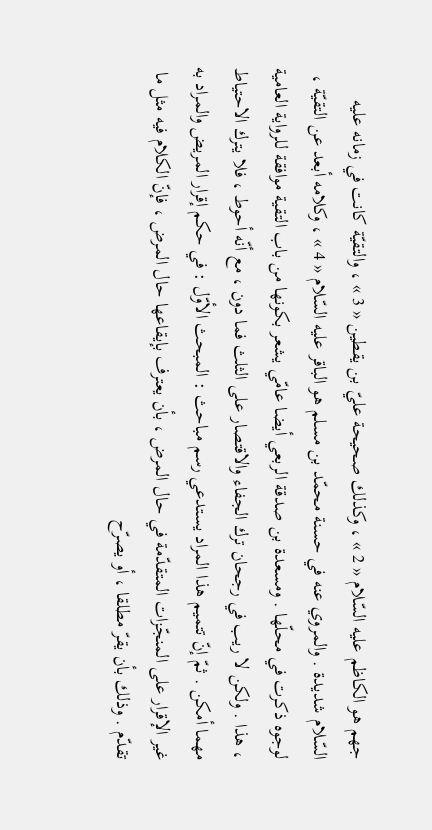جهم هو الكاظم عليه السّلام « 2 » ، وكذلك صحيحة عليّ بن يقطين « 3 » ، والتقيّة كانت في زمانه عليه السّلام شديدة . والمروي عنه في حسنة محمّد بن مسلم هو الباقر عليه السّلام « 4 » ، وكلامه أبعد عن التقيّة ، لوجوه ذكرت في محلّها . ومسعدة بن صدقة الربعي أيضا عامّي يشعر بكونها من باب التقية موافقة للرواية العامية ، هذا . ولكن لا ريب في رجحان ترك الجفاء والاقتصار على الثلث فما دون ، مع أنّه أحوط ، فلا يترك الاحتياط مهما أمكن . ثمّ إنّ تتميم هذا المراد يستدعي رسم مباحث : المبحث الأوّل : في حكم إقرار المريض والمراد به غير الإقرار على المنجّزات المتقدّمة في حال المرض ، بأن يعترف بإيقاعها حال المرض ، فإنّ الكلام فيه مثل ما تقدّم . وذلك بأن يقرّ مطلقا ، أو يصرّح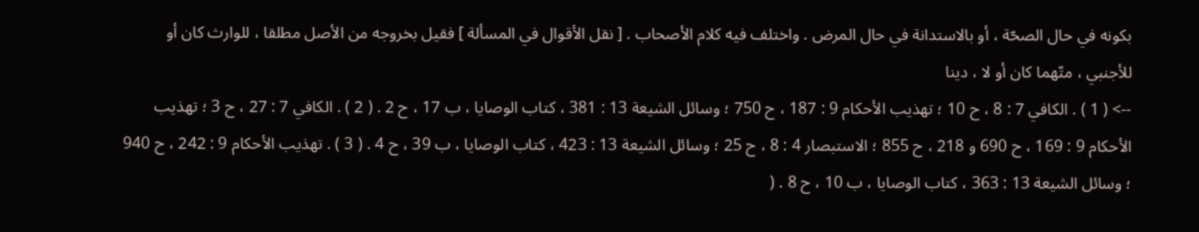بكونه في حال الصحّة ، أو بالاستدانة في حال المرض . واختلف فيه كلام الأصحاب . [ نقل الأقوال في المسألة ] فقيل بخروجه من الأصل مطلقا ، للوارث كان أو للأجنبي ، متّهما كان أو لا ، دينا
--> ( 1 ) . الكافي 7 : 8 ، ح 10 ؛ تهذيب الأحكام 9 : 187 ، ح 750 ؛ وسائل الشيعة 13 : 381 ، كتاب الوصايا ، ب 17 ، ح 2 . ( 2 ) . الكافي 7 : 27 ، ح 3 ؛ تهذيب الأحكام 9 : 169 ، ح 690 و 218 ، ح 855 ؛ الاستبصار 4 : 8 ، ح 25 ؛ وسائل الشيعة 13 : 423 ، كتاب الوصايا ، ب 39 ، ح 4 . ( 3 ) . تهذيب الأحكام 9 : 242 ، ح 940 ؛ وسائل الشيعة 13 : 363 ، كتاب الوصايا ، ب 10 ، ح 8 . (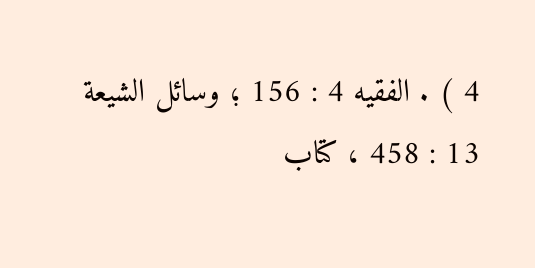4 ) . الفقيه 4 : 156 ؛ وسائل الشيعة 13 : 458 ، كتاب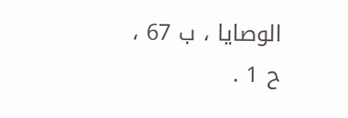الوصايا ، ب 67 ، ح 1 .